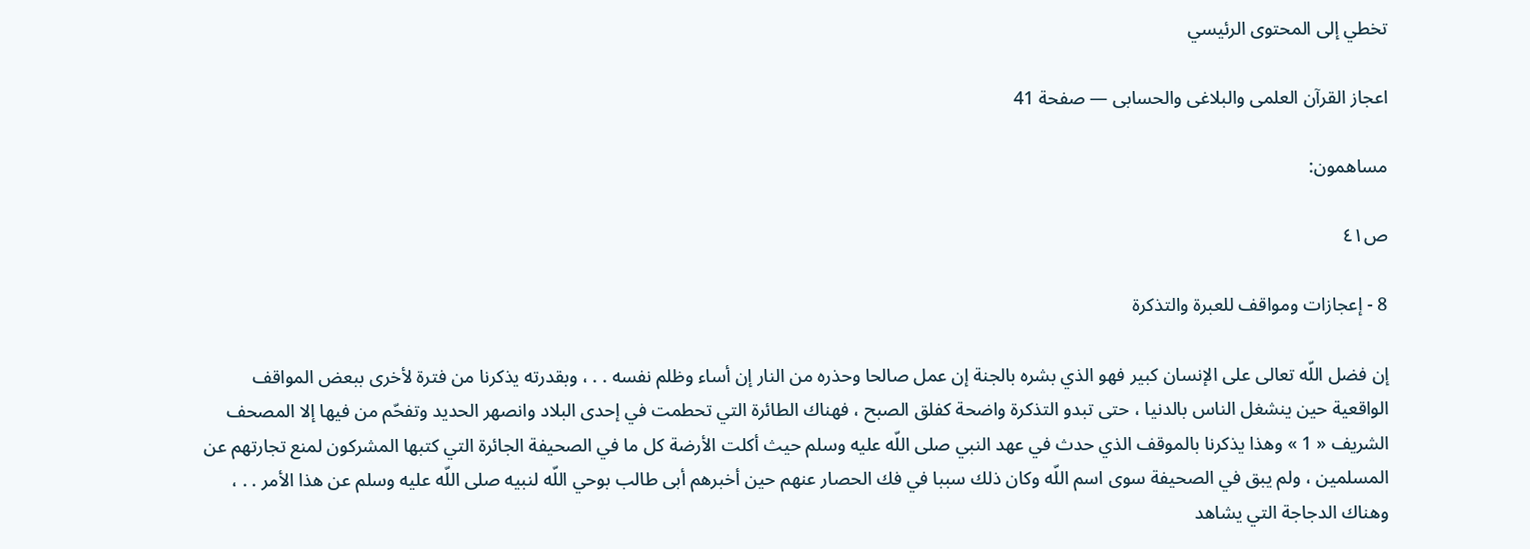تخطي إلى المحتوى الرئيسي

اعجاز القرآن العلمى والبلاغى والحسابى — صفحة 41

مساهمون:

ص٤١

8 - إعجازات ومواقف للعبرة والتذكرة

إن فضل اللّه تعالى على الإنسان كبير فهو الذي بشره بالجنة إن عمل صالحا وحذره من النار إن أساء وظلم نفسه . . ، وبقدرته يذكرنا من فترة لأخرى ببعض المواقف الواقعية حين ينشغل الناس بالدنيا ، حتى تبدو التذكرة واضحة كفلق الصبح ، فهناك الطائرة التي تحطمت في إحدى البلاد وانصهر الحديد وتفحّم من فيها إلا المصحف الشريف « 1 » وهذا يذكرنا بالموقف الذي حدث في عهد النبي صلى اللّه عليه وسلم حيث أكلت الأرضة كل ما في الصحيفة الجائرة التي كتبها المشركون لمنع تجارتهم عن المسلمين ، ولم يبق في الصحيفة سوى اسم اللّه وكان ذلك سببا في فك الحصار عنهم حين أخبرهم أبى طالب بوحي اللّه لنبيه صلى اللّه عليه وسلم عن هذا الأمر . . ، وهناك الدجاجة التي يشاهد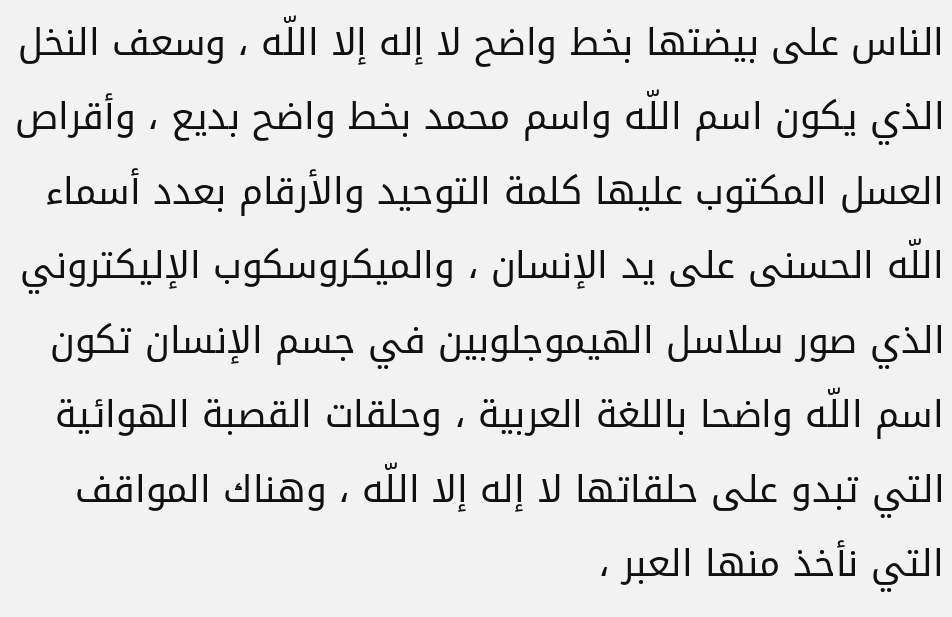الناس على بيضتها بخط واضح لا إله إلا اللّه ، وسعف النخل الذي يكون اسم اللّه واسم محمد بخط واضح بديع ، وأقراص العسل المكتوب عليها كلمة التوحيد والأرقام بعدد أسماء اللّه الحسنى على يد الإنسان ، والميكروسكوب الإليكتروني الذي صور سلاسل الهيموجلوبين في جسم الإنسان تكون اسم اللّه واضحا باللغة العربية ، وحلقات القصبة الهوائية التي تبدو على حلقاتها لا إله إلا اللّه ، وهناك المواقف التي نأخذ منها العبر ،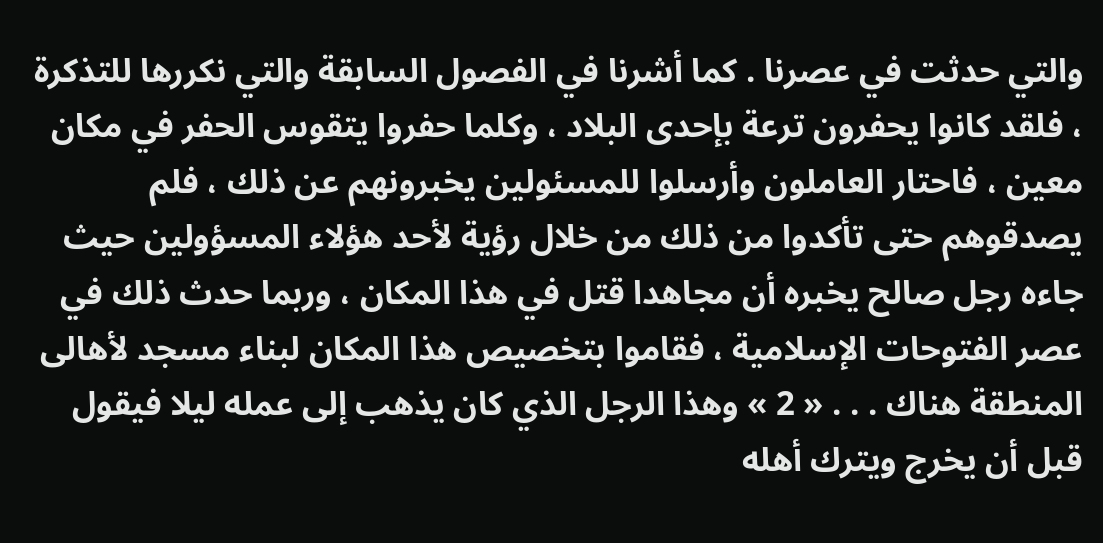والتي حدثت في عصرنا . كما أشرنا في الفصول السابقة والتي نكررها للتذكرة ، فلقد كانوا يحفرون ترعة بإحدى البلاد ، وكلما حفروا يتقوس الحفر في مكان معين ، فاحتار العاملون وأرسلوا للمسئولين يخبرونهم عن ذلك ، فلم يصدقوهم حتى تأكدوا من ذلك من خلال رؤية لأحد هؤلاء المسؤولين حيث جاءه رجل صالح يخبره أن مجاهدا قتل في هذا المكان ، وربما حدث ذلك في عصر الفتوحات الإسلامية ، فقاموا بتخصيص هذا المكان لبناء مسجد لأهالى المنطقة هناك . . . « 2 » وهذا الرجل الذي كان يذهب إلى عمله ليلا فيقول قبل أن يخرج ويترك أهله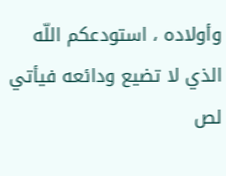وأولاده ، استودعكم اللّه الذي لا تضيع ودائعه فيأتي لص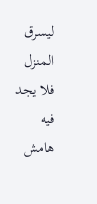ليسرق المنزل فلا يجد فيه
هامش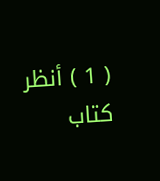( 1 ) أنظر كتاب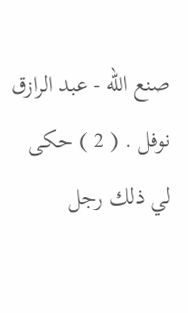صنع اللّه - عبد الرازق نوفل . ( 2 ) حكى لي ذلك رجل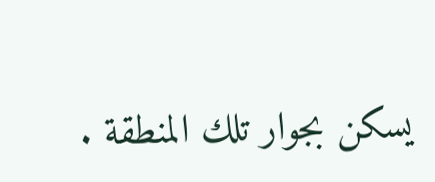يسكن بجوار تلك المنطقة .